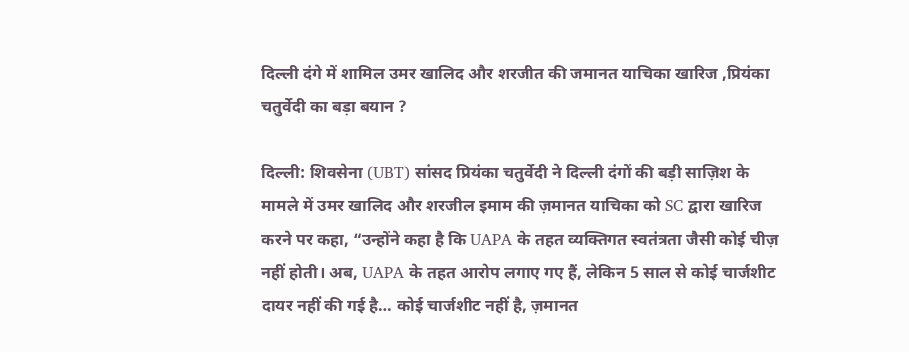दिल्ली दंगे में शामिल उमर खालिद और शरजीत की जमानत याचिका खारिज ,प्रियंका चतुर्वेदी का बड़ा बयान ?

दिल्ली: शिवसेना (UBT) सांसद प्रियंका चतुर्वेदी ने दिल्ली दंगों की बड़ी साज़िश के मामले में उमर खालिद और शरजील इमाम की ज़मानत याचिका को SC द्वारा खारिज करने पर कहा, “उन्होंने कहा है कि UAPA के तहत व्यक्तिगत स्वतंत्रता जैसी कोई चीज़ नहीं होती। अब, UAPA के तहत आरोप लगाए गए हैं, लेकिन 5 साल से कोई चार्जशीट दायर नहीं की गई है… कोई चार्जशीट नहीं है, ज़मानत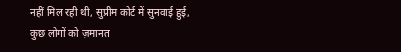नहीं मिल रही थी, सुप्रीम कोर्ट में सुनवाई हुई, कुछ लोगों को ज़मानत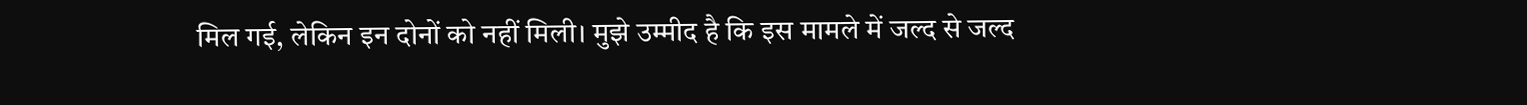मिल गई, लेकिन इन दोनों को नहीं मिली। मुझे उम्मीद है कि इस मामले में जल्द से जल्द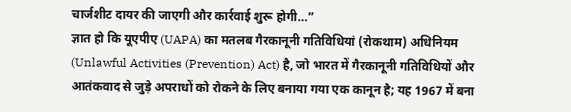चार्जशीट दायर की जाएगी और कार्रवाई शुरू होगी…”
ज्ञात हो कि यूएपीए (UAPA) का मतलब गैरकानूनी गतिविधियां (रोकथाम) अधिनियम (Unlawful Activities (Prevention) Act) है, जो भारत में गैरकानूनी गतिविधियों और आतंकवाद से जुड़े अपराधों को रोकने के लिए बनाया गया एक कानून है; यह 1967 में बना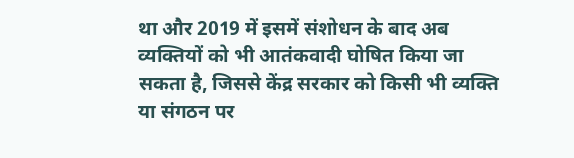था और 2019 में इसमें संशोधन के बाद अब व्यक्तियों को भी आतंकवादी घोषित किया जा सकता है, जिससे केंद्र सरकार को किसी भी व्यक्ति या संगठन पर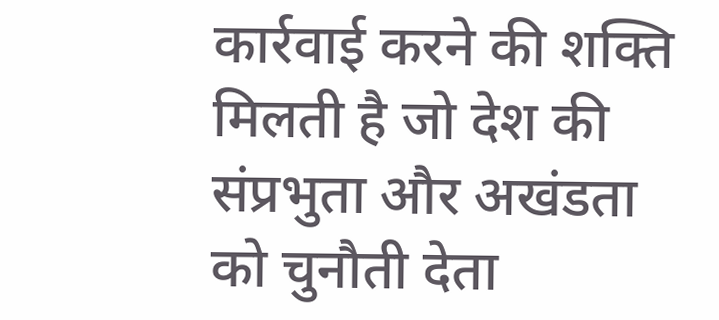कार्रवाई करने की शक्ति मिलती है जो देश की संप्रभुता और अखंडता को चुनौती देता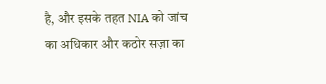है, और इसके तहत NIA को जांच का अधिकार और कठोर सज़ा का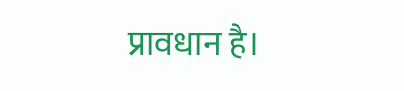प्रावधान है।